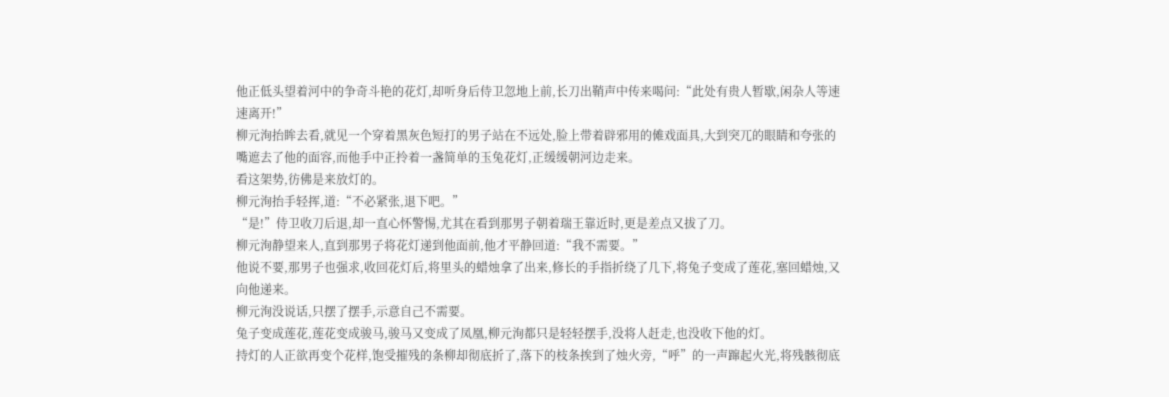他正低头望着河中的争奇斗艳的花灯,却听身后侍卫忽地上前,长刀出鞘声中传来喝问:“此处有贵人暂歇,闲杂人等速速离开!”
柳元洵抬眸去看,就见一个穿着黑灰色短打的男子站在不远处,脸上带着辟邪用的傩戏面具,大到突兀的眼睛和夸张的嘴遮去了他的面容,而他手中正拎着一盏简单的玉兔花灯,正缓缓朝河边走来。
看这架势,彷佛是来放灯的。
柳元洵抬手轻挥,道:“不必紧张,退下吧。”
“是!”侍卫收刀后退,却一直心怀警惕,尤其在看到那男子朝着瑞王靠近时,更是差点又拔了刀。
柳元洵静望来人,直到那男子将花灯递到他面前,他才平静回道:“我不需要。”
他说不要,那男子也强求,收回花灯后,将里头的蜡烛拿了出来,修长的手指折绕了几下,将兔子变成了莲花,塞回蜡烛,又向他递来。
柳元洵没说话,只摆了摆手,示意自己不需要。
兔子变成莲花,莲花变成骏马,骏马又变成了凤凰,柳元洵都只是轻轻摆手,没将人赶走,也没收下他的灯。
持灯的人正欲再变个花样,饱受摧残的条柳却彻底折了,落下的枝条挨到了烛火旁,“呼”的一声蹿起火光,将残骸彻底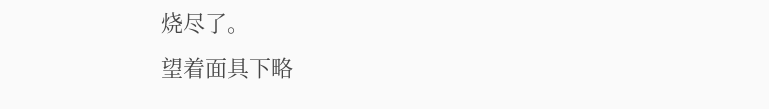烧尽了。
望着面具下略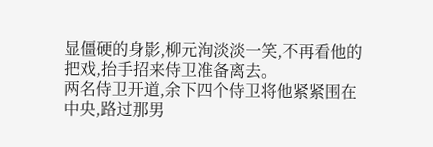显僵硬的身影,柳元洵淡淡一笑,不再看他的把戏,抬手招来侍卫准备离去。
两名侍卫开道,余下四个侍卫将他紧紧围在中央,路过那男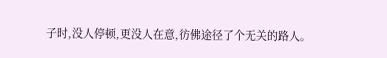子时,没人停顿,更没人在意,彷佛途径了个无关的路人。